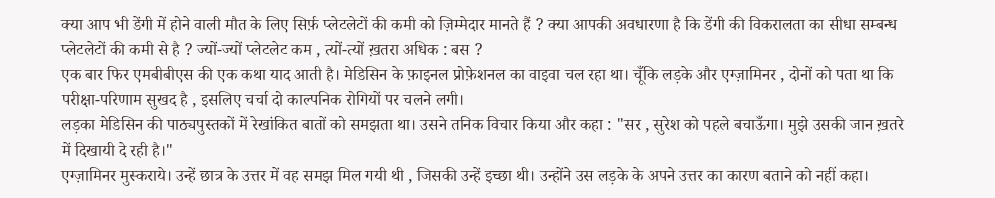क्या आप भी डेंगी में होने वाली मौत के लिए सिर्फ़ प्लेटलेटों की कमी को ज़िम्मेदार मानते हैं ? क्या आपकी अवधारणा है कि डेंगी की विकरालता का सीधा सम्बन्ध प्लेटलेटों की कमी से है ? ज्यों-ज्यों प्लेटलेट कम , त्यों-त्यों ख़तरा अधिक : बस ?
एक बार फिर एमबीबीएस की एक कथा याद आती है। मेडिसिन के फ़ाइनल प्रोफ़ेशनल का वाइवा चल रहा था। चूँकि लड़के और एग्ज़ामिनर , दोनों को पता था कि परीक्षा-परिणाम सुखद है , इसलिए चर्चा दो काल्पनिक रोगियों पर चलने लगी।
लड़का मेडिसिन की पाठ्यपुस्तकों में रेखांकित बातों को समझता था। उसने तनिक विचार किया और कहा : "सर , सुरेश को पहले बचाऊँगा। मुझे उसकी जान ख़तरे में दिखायी दे रही है।"
एग्ज़ामिनर मुस्कराये। उन्हें छात्र के उत्तर में वह समझ मिल गयी थी , जिसकी उन्हें इच्छा थी। उन्होंने उस लड़के के अपने उत्तर का कारण बताने को नहीं कहा।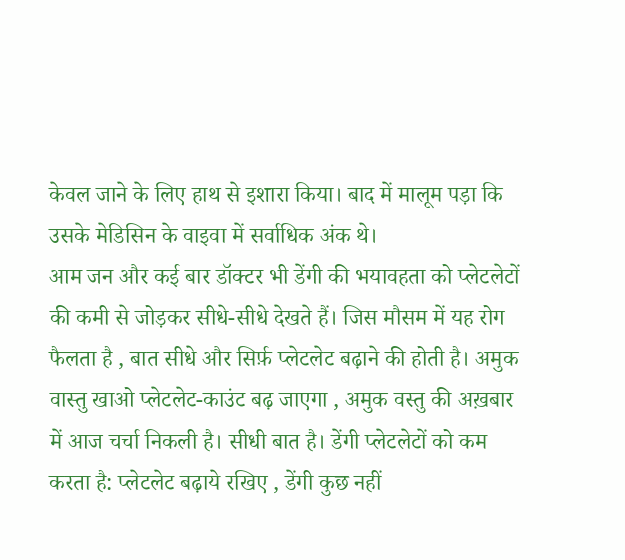केवल जाने के लिए हाथ से इशारा किया। बाद में मालूम पड़ा कि उसके मेडिसिन के वाइवा में सर्वाधिक अंक थे।
आम जन और कई बार डॉक्टर भी डेंगी की भयावहता को प्लेटलेटों की कमी से जोड़कर सीधे-सीधे देखते हैं। जिस मौसम में यह रोग फैलता है , बात सीधे और सिर्फ़ प्लेटलेट बढ़ाने की होती है। अमुक वास्तु खाओ प्लेटलेट-काउंट बढ़ जाएगा , अमुक वस्तु की अख़बार में आज चर्चा निकली है। सीधी बात है। डेंगी प्लेटलेटों को कम करता है: प्लेटलेट बढ़ाये रखिए , डेंगी कुछ नहीं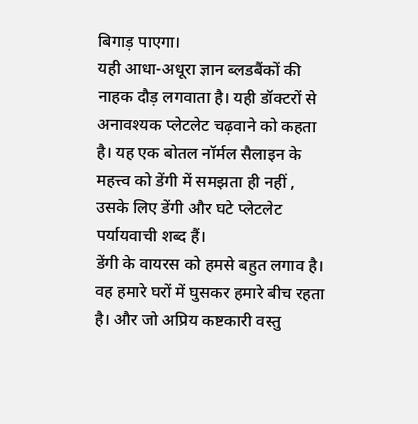बिगाड़ पाएगा।
यही आधा-अधूरा ज्ञान ब्लडबैंकों की नाहक दौड़ लगवाता है। यही डॉक्टरों से अनावश्यक प्लेटलेट चढ़वाने को कहता है। यह एक बोतल नॉर्मल सैलाइन के महत्त्व को डेंगी में समझता ही नहीं , उसके लिए डेंगी और घटे प्लेटलेट पर्यायवाची शब्द हैं।
डेंगी के वायरस को हमसे बहुत लगाव है। वह हमारे घरों में घुसकर हमारे बीच रहता है। और जो अप्रिय कष्टकारी वस्तु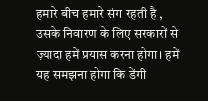हमारे बीच हमारे संग रहती है , उसके निवारण के लिए सरकारों से ज़्यादा हमें प्रयास करना होगा। हमें यह समझना होगा कि डेंगी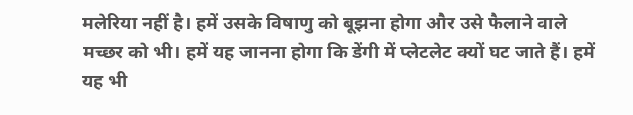मलेरिया नहीं है। हमें उसके विषाणु को बूझना होगा और उसे फैलाने वाले मच्छर को भी। हमें यह जानना होगा कि डेंगी में प्लेटलेट क्यों घट जाते हैं। हमें यह भी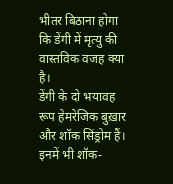भीतर बिठाना होगा कि डेंगी में मृत्यु की वास्तविक वजह क्या है।
डेंगी के दो भयावह रूप हेमरेजिक बुख़ार और शॉक सिंड्रोम हैं। इनमें भी शॉक-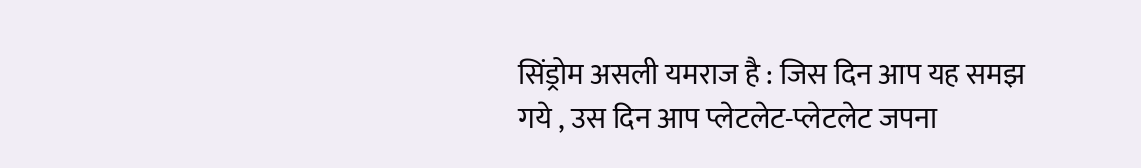सिंड्रोम असली यमराज है : जिस दिन आप यह समझ गये , उस दिन आप प्लेटलेट-प्लेटलेट जपना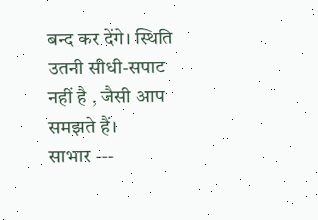बन्द कर देंगे। स्थिति उतनी सीधी-सपाट नहीं है , जैसी आप समझते हैं।
साभार ---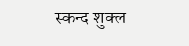स्कन्द शुक्ल